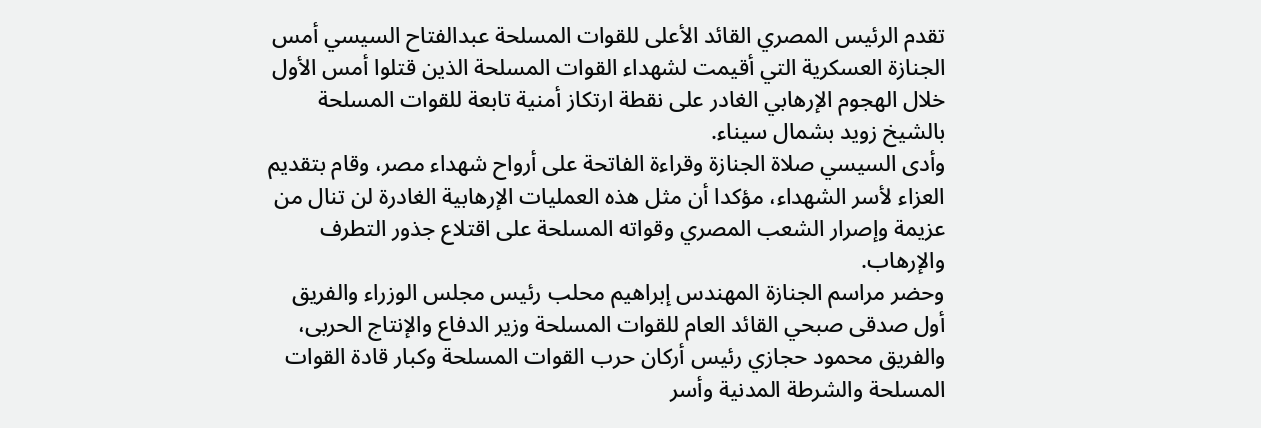تقدم الرئيس المصري القائد الأعلى للقوات المسلحة عبدالفتاح السيسي أمس الجنازة العسكرية التي أقيمت لشهداء القوات المسلحة الذين قتلوا أمس الأول خلال الهجوم الإرهابي الغادر على نقطة ارتكاز أمنية تابعة للقوات المسلحة بالشيخ زويد بشمال سيناء.
وأدى السيسي صلاة الجنازة وقراءة الفاتحة على أرواح شهداء مصر، وقام بتقديم العزاء لأسر الشهداء، مؤكدا أن مثل هذه العمليات الإرهابية الغادرة لن تنال من عزيمة وإصرار الشعب المصري وقواته المسلحة على اقتلاع جذور التطرف والإرهاب.
وحضر مراسم الجنازة المهندس إبراهيم محلب رئيس مجلس الوزراء والفريق أول صدقى صبحي القائد العام للقوات المسلحة وزير الدفاع والإنتاج الحربى، والفريق محمود حجازي رئيس أركان حرب القوات المسلحة وكبار قادة القوات المسلحة والشرطة المدنية وأسر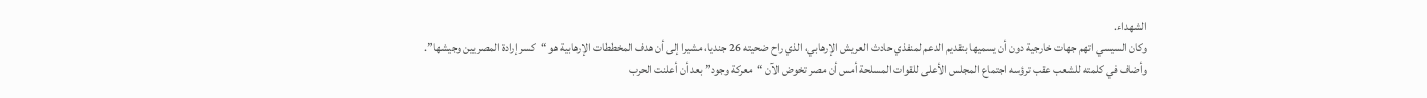الشهداء.
وكان السيسي اتهم جهات خارجية دون أن يسميها بتقديم الدعم لمنفذي حادث العريش الإرهابي، الذي راح ضحيته 26 جنديا، مشيرا إلى أن هدف المخططات الإرهابية هو “كسر إرادة المصريين وجيشها”.
وأضاف في كلمته للشعب عقب ترؤسه اجتماع المجلس الأعلى للقوات المسلحة أمس أن مصر تخوض الآن “معركة وجود” بعد أن أعلنت الحرب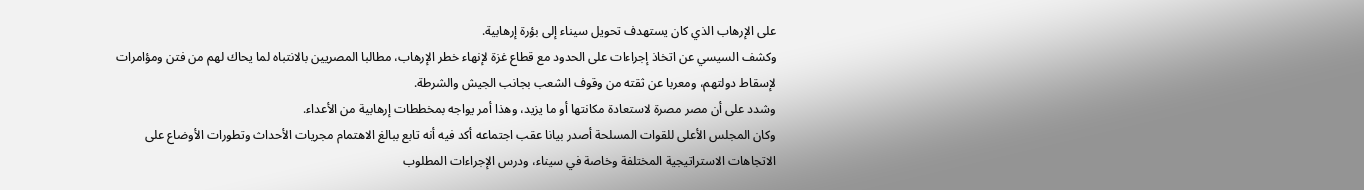على الإرهاب الذي كان يستهدف تحويل سيناء إلى بؤرة إرهابية.
وكشف السيسي عن اتخاذ إجراءات على الحدود مع قطاع غزة لإنهاء خطر الإرهاب، مطالبا المصريين بالانتباه لما يحاك لهم من فتن ومؤامرات لإسقاط دولتهم، ومعربا عن ثقته من وقوف الشعب بجانب الجيش والشرطة.
وشدد على أن مصر مصرة لاستعادة مكانتها أو ما يزيد، وهذا أمر يواجه بمخططات إرهابية من الأعداء.
وكان المجلس الأعلى للقوات المسلحة أصدر بيانا عقب اجتماعه أكد فيه أنه تابع ببالغ الاهتمام مجريات الأحداث وتطورات الأوضاع على الاتجاهات الاستراتيجية المختلفة وخاصة في سيناء، ودرس الإجراءات المطلوب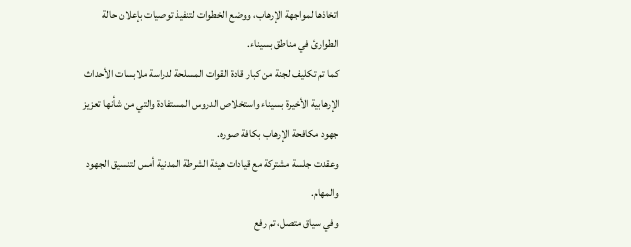اتخاذها لمواجهة الإرهاب، ووضع الخطوات لتنفيذ توصيات بإعلان حالة الطوارئ في مناطق بسيناء.
كما تم تكليف لجنة من كبار قادة القوات المسلحة لدراسة ملابسات الأحداث الإرهابية الأخيرة بسيناء واستخلاص الدروس المستفادة والتي من شأنها تعزيز جهود مكافحة الإرهاب بكافة صوره.
وعقدت جلسة مشتركة مع قيادات هيئة الشرطة المدنية أمس لتنسيق الجهود والمهام.
وفي سياق متصل، تم رفع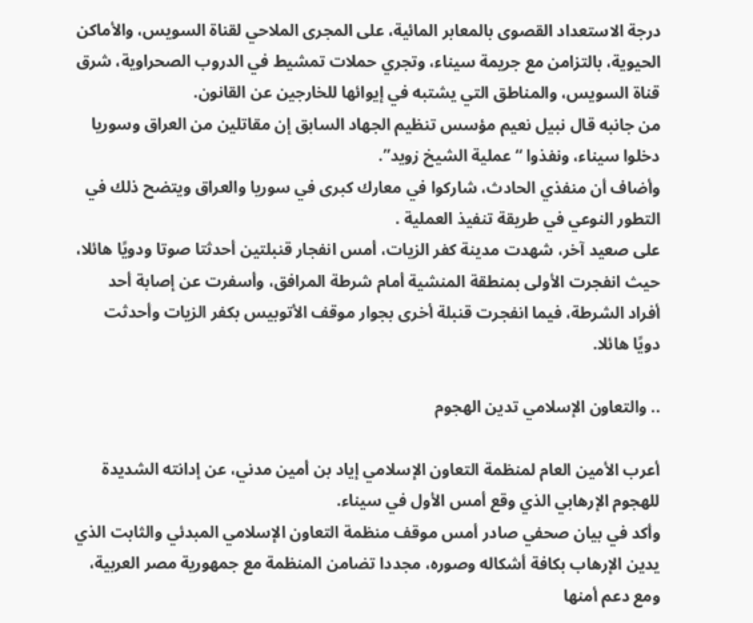درجة الاستعداد القصوى بالمعابر المائية، على المجرى الملاحي لقناة السويس، والأماكن الحيوية، بالتزامن مع جريمة سيناء، وتجري حملات تمشيط في الدروب الصحراوية، شرق قناة السويس، والمناطق التي يشتبه في إيوائها للخارجين عن القانون.
من جانبه قال نبيل نعيم مؤسس تنظيم الجهاد السابق إن مقاتلين من العراق وسوريا دخلوا سيناء، ونفذوا “عملية الشيخ زويد”.
وأضاف أن منفذي الحادث، شاركوا في معارك كبرى في سوريا والعراق ويتضح ذلك في التطور النوعي في طريقة تنفيذ العملية .
على صعيد آخر، شهدت مدينة كفر الزيات، أمس انفجار قنبلتين أحدثتا صوتا ودويًا هائلا، حيث انفجرت الأولى بمنطقة المنشية أمام شرطة المرافق، وأسفرت عن إصابة أحد أفراد الشرطة، فيما انفجرت قنبلة أخرى بجوار موقف الأتوبيس بكفر الزيات وأحدثت دويًا هائلا.

.. والتعاون الإسلامي تدين الهجوم

أعرب الأمين العام لمنظمة التعاون الإسلامي إياد بن أمين مدني، عن إدانته الشديدة للهجوم الإرهابي الذي وقع أمس الأول في سيناء.
وأكد في بيان صحفي صادر أمس موقف منظمة التعاون الإسلامي المبدئي والثابت الذي يدين الإرهاب بكافة أشكاله وصوره، مجددا تضامن المنظمة مع جمهورية مصر العربية، ومع دعم أمنها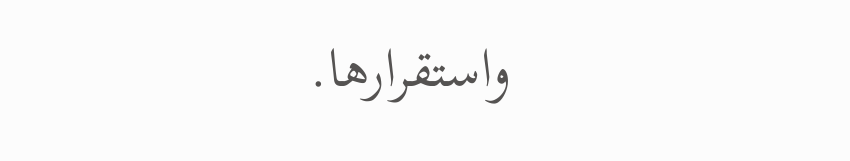واستقرارها.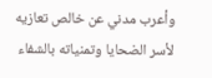وأعرب مدني عن خالص تعازيه لأسر الضحايا وتمنياته بالشفاء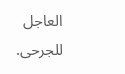العاجل للجرحى.